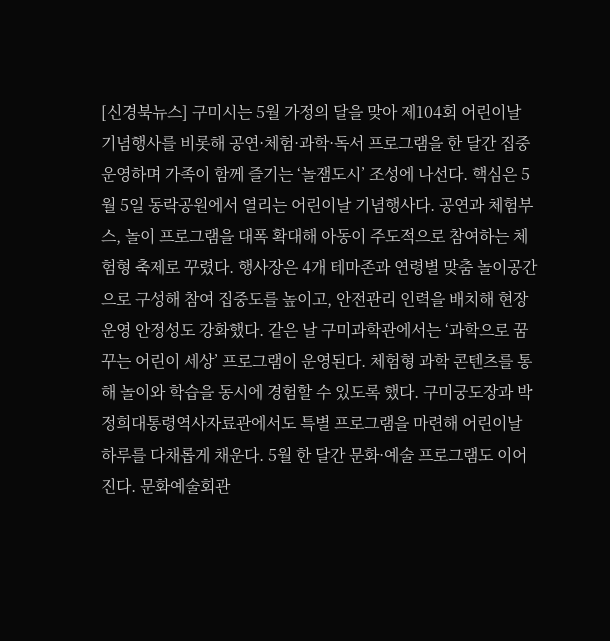[신경북뉴스] 구미시는 5월 가정의 달을 맞아 제104회 어린이날 기념행사를 비롯해 공연·체험·과학·독서 프로그램을 한 달간 집중 운영하며 가족이 함께 즐기는 ‘놀잼도시’ 조성에 나선다. 핵심은 5월 5일 동락공원에서 열리는 어린이날 기념행사다. 공연과 체험부스, 놀이 프로그램을 대폭 확대해 아동이 주도적으로 참여하는 체험형 축제로 꾸렸다. 행사장은 4개 테마존과 연령별 맞춤 놀이공간으로 구성해 참여 집중도를 높이고, 안전관리 인력을 배치해 현장 운영 안정성도 강화했다. 같은 날 구미과학관에서는 ‘과학으로 꿈꾸는 어린이 세상’ 프로그램이 운영된다. 체험형 과학 콘텐츠를 통해 놀이와 학습을 동시에 경험할 수 있도록 했다. 구미궁도장과 박정희대통령역사자료관에서도 특별 프로그램을 마련해 어린이날 하루를 다채롭게 채운다. 5월 한 달간 문화·예술 프로그램도 이어진다. 문화예술회관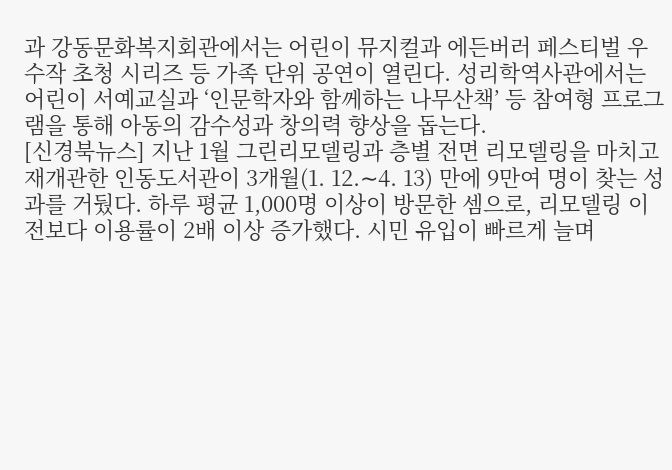과 강동문화복지회관에서는 어린이 뮤지컬과 에든버러 페스티벌 우수작 초청 시리즈 등 가족 단위 공연이 열린다. 성리학역사관에서는 어린이 서예교실과 ‘인문학자와 함께하는 나무산책’ 등 참여형 프로그램을 통해 아동의 감수성과 창의력 향상을 돕는다.
[신경북뉴스] 지난 1월 그린리모델링과 층별 전면 리모델링을 마치고 재개관한 인동도서관이 3개월(1. 12.∼4. 13) 만에 9만여 명이 찾는 성과를 거뒀다. 하루 평균 1,000명 이상이 방문한 셈으로, 리모델링 이전보다 이용률이 2배 이상 증가했다. 시민 유입이 빠르게 늘며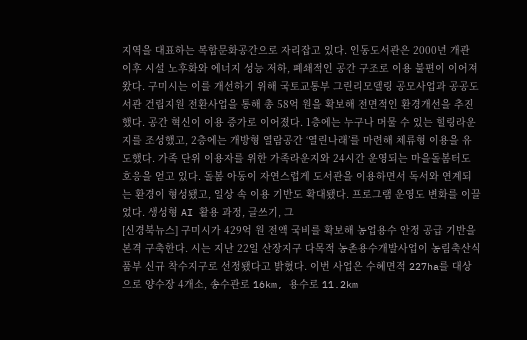지역을 대표하는 복합문화공간으로 자리잡고 있다. 인동도서관은 2000년 개관 이후 시설 노후화와 에너지 성능 저하, 폐쇄적인 공간 구조로 이용 불편이 이어져 왔다. 구미시는 이를 개선하기 위해 국토교통부 그린리모델링 공모사업과 공공도서관 건립지원 전환사업을 통해 총 58억 원을 확보해 전면적인 환경개선을 추진했다. 공간 혁신이 이용 증가로 이어졌다. 1층에는 누구나 머물 수 있는 힐링라운지를 조성했고, 2층에는 개방형 열람공간 ‘열린나래’를 마련해 체류형 이용을 유도했다. 가족 단위 이용자를 위한 가족라운지와 24시간 운영되는 마을돌봄터도 호응을 얻고 있다. 돌봄 아동이 자연스럽게 도서관을 이용하면서 독서와 연계되는 환경이 형성됐고, 일상 속 이용 기반도 확대됐다. 프로그램 운영도 변화를 이끌었다. 생성형 AI 활용 과정, 글쓰기, 그
[신경북뉴스] 구미시가 429억 원 전액 국비를 확보해 농업용수 안정 공급 기반을 본격 구축한다. 시는 지난 22일 산장지구 다목적 농촌용수개발사업이 농림축산식품부 신규 착수지구로 선정됐다고 밝혔다. 이번 사업은 수혜면적 227ha를 대상으로 양수장 4개소, 송수관로 16km, 용수로 11.2km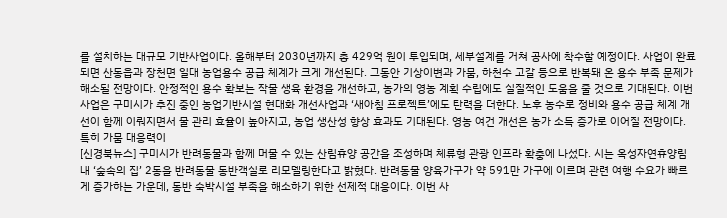를 설치하는 대규모 기반사업이다. 올해부터 2030년까지 총 429억 원이 투입되며, 세부설계를 거쳐 공사에 착수할 예정이다. 사업이 완료되면 산동읍과 장천면 일대 농업용수 공급 체계가 크게 개선된다. 그동안 기상이변과 가뭄, 하천수 고갈 등으로 반복돼 온 용수 부족 문제가 해소될 전망이다. 안정적인 용수 확보는 작물 생육 환경을 개선하고, 농가의 영농 계획 수립에도 실질적인 도움을 줄 것으로 기대된다. 이번 사업은 구미시가 추진 중인 농업기반시설 현대화 개선사업과 ‘새아침 프로젝트’에도 탄력을 더한다. 노후 농수로 정비와 용수 공급 체계 개선이 함께 이뤄지면서 물 관리 효율이 높아지고, 농업 생산성 향상 효과도 기대된다. 영농 여건 개선은 농가 소득 증가로 이어질 전망이다. 특히 가뭄 대응력이
[신경북뉴스] 구미시가 반려동물과 함께 머물 수 있는 산림휴양 공간을 조성하며 체류형 관광 인프라 확충에 나섰다. 시는 옥성자연휴양림 내 ‘숲속의 집’ 2동을 반려동물 동반객실로 리모델링한다고 밝혔다. 반려동물 양육가구가 약 591만 가구에 이르며 관련 여행 수요가 빠르게 증가하는 가운데, 동반 숙박시설 부족을 해소하기 위한 선제적 대응이다. 이번 사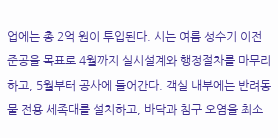업에는 총 2억 원이 투입된다. 시는 여름 성수기 이전 준공을 목표로 4월까지 실시설계와 행정절차를 마무리하고, 5월부터 공사에 들어간다. 객실 내부에는 반려동물 전용 세족대를 설치하고, 바닥과 침구 오염을 최소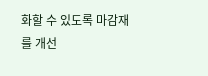화할 수 있도록 마감재를 개선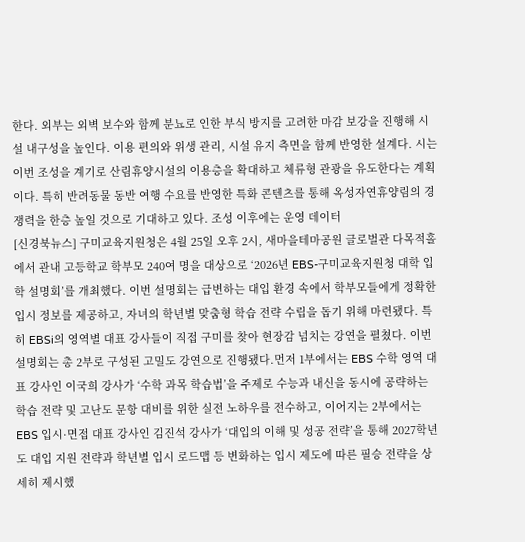한다. 외부는 외벽 보수와 함께 분뇨로 인한 부식 방지를 고려한 마감 보강을 진행해 시설 내구성을 높인다. 이용 편의와 위생 관리, 시설 유지 측면을 함께 반영한 설계다. 시는 이번 조성을 계기로 산림휴양시설의 이용층을 확대하고 체류형 관광을 유도한다는 계획이다. 특히 반려동물 동반 여행 수요를 반영한 특화 콘텐츠를 통해 옥성자연휴양림의 경쟁력을 한층 높일 것으로 기대하고 있다. 조성 이후에는 운영 데이터
[신경북뉴스] 구미교육지원청은 4월 25일 오후 2시, 새마을테마공원 글로벌관 다목적홀에서 관내 고등학교 학부모 240여 명을 대상으로 ‘2026년 EBS-구미교육지원청 대학 입학 설명회’를 개최했다. 이번 설명회는 급변하는 대입 환경 속에서 학부모들에게 정확한 입시 정보를 제공하고, 자녀의 학년별 맞춤형 학습 전략 수립을 돕기 위해 마련됐다. 특히 EBSi의 영역별 대표 강사들이 직접 구미를 찾아 현장감 넘치는 강연을 펼쳤다. 이번 설명회는 총 2부로 구성된 고밀도 강연으로 진행됐다.먼저 1부에서는 EBS 수학 영역 대표 강사인 이국희 강사가 ‘수학 과목 학습법’을 주제로 수능과 내신을 동시에 공략하는 학습 전략 및 고난도 문항 대비를 위한 실전 노하우를 전수하고, 이어지는 2부에서는 EBS 입시·면접 대표 강사인 김진석 강사가 ‘대입의 이해 및 성공 전략’을 통해 2027학년도 대입 지원 전략과 학년별 입시 로드맵 등 변화하는 입시 제도에 따른 필승 전략을 상세히 제시했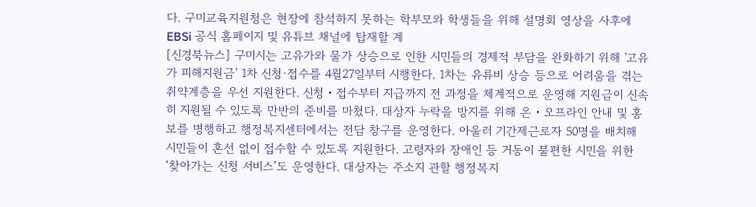다. 구미교육지원청은 현장에 참석하지 못하는 학부모와 학생들을 위해 설명회 영상을 사후에 EBSi 공식 홈페이지 및 유튜브 채널에 탑재할 계
[신경북뉴스] 구미시는 고유가와 물가 상승으로 인한 시민들의 경제적 부담을 완화하기 위해 '고유가 피해지원금' 1차 신청·접수를 4월27일부터 시행한다. 1차는 유류비 상승 등으로 어려움을 겪는 취약계층을 우선 지원한다. 신청・접수부터 지급까지 전 과정을 체계적으로 운영해 지원금이 신속히 지원될 수 있도록 만반의 준비를 마쳤다. 대상자 누락을 방지를 위해 온・오프라인 안내 및 홍보를 병행하고 행정복지센터에서는 전담 창구를 운영한다. 아울러 기간제근로자 50명을 배치해 시민들이 혼선 없이 접수할 수 있도록 지원한다. 고령자와 장애인 등 거동이 불편한 시민을 위한 ‘찾아가는 신청 서비스’도 운영한다. 대상자는 주소지 관할 행정복지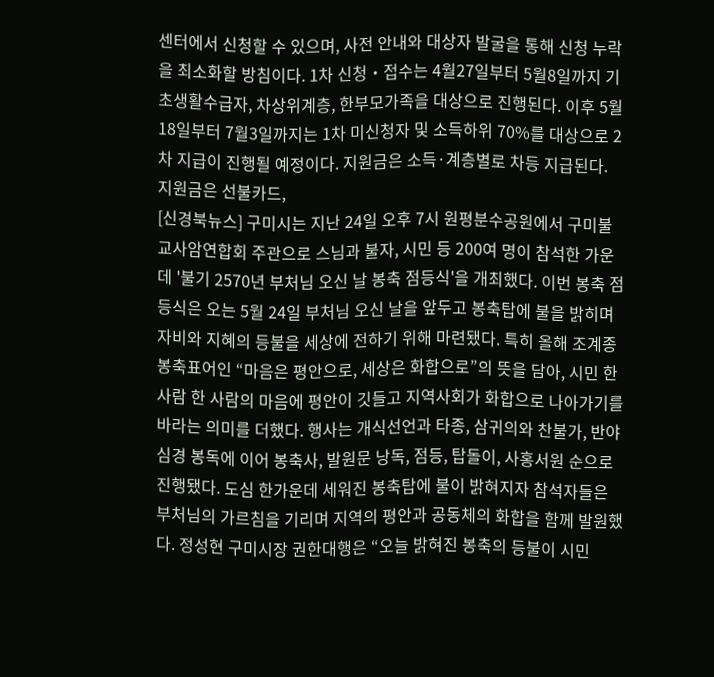센터에서 신청할 수 있으며, 사전 안내와 대상자 발굴을 통해 신청 누락을 최소화할 방침이다. 1차 신청・접수는 4월27일부터 5월8일까지 기초생활수급자, 차상위계층, 한부모가족을 대상으로 진행된다. 이후 5월18일부터 7월3일까지는 1차 미신청자 및 소득하위 70%를 대상으로 2차 지급이 진행될 예정이다. 지원금은 소득·계층별로 차등 지급된다. 지원금은 선불카드,
[신경북뉴스] 구미시는 지난 24일 오후 7시 원평분수공원에서 구미불교사암연합회 주관으로 스님과 불자, 시민 등 200여 명이 참석한 가운데 '불기 2570년 부처님 오신 날 봉축 점등식'을 개최했다. 이번 봉축 점등식은 오는 5월 24일 부처님 오신 날을 앞두고 봉축탑에 불을 밝히며 자비와 지혜의 등불을 세상에 전하기 위해 마련됐다. 특히 올해 조계종 봉축표어인 “마음은 평안으로, 세상은 화합으로”의 뜻을 담아, 시민 한 사람 한 사람의 마음에 평안이 깃들고 지역사회가 화합으로 나아가기를 바라는 의미를 더했다. 행사는 개식선언과 타종, 삼귀의와 찬불가, 반야심경 봉독에 이어 봉축사, 발원문 낭독, 점등, 탑돌이, 사홍서원 순으로 진행됐다. 도심 한가운데 세워진 봉축탑에 불이 밝혀지자 참석자들은 부처님의 가르침을 기리며 지역의 평안과 공동체의 화합을 함께 발원했다. 정성현 구미시장 권한대행은 “오늘 밝혀진 봉축의 등불이 시민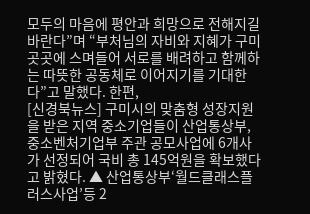모두의 마음에 평안과 희망으로 전해지길 바란다”며 “부처님의 자비와 지혜가 구미 곳곳에 스며들어 서로를 배려하고 함께하는 따뜻한 공동체로 이어지기를 기대한다”고 말했다. 한편,
[신경북뉴스] 구미시의 맞춤형 성장지원을 받은 지역 중소기업들이 산업통상부, 중소벤처기업부 주관 공모사업에 6개사가 선정되어 국비 총 145억원을 확보했다고 밝혔다. ▲ 산업통상부‘월드클래스플러스사업’등 2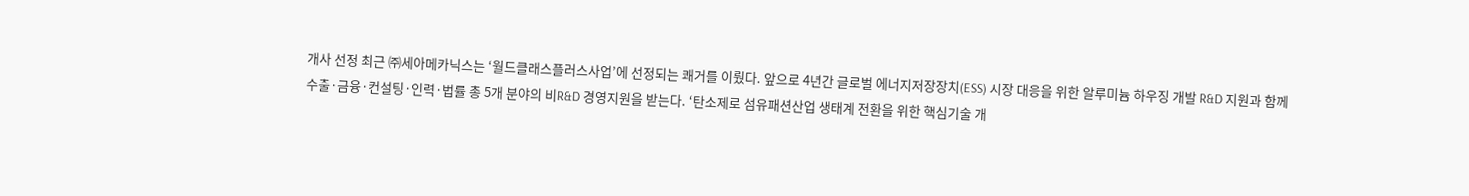개사 선정 최근 ㈜세아메카닉스는 ‘월드클래스플러스사업’에 선정되는 쾌거를 이뤘다. 앞으로 4년간 글로벌 에너지저장장치(ESS) 시장 대응을 위한 알루미늄 하우징 개발 R&D 지원과 함께 수출·금융·컨설팅·인력·법률 총 5개 분야의 비R&D 경영지원을 받는다. ‘탄소제로 섬유패션산업 생태계 전환을 위한 핵심기술 개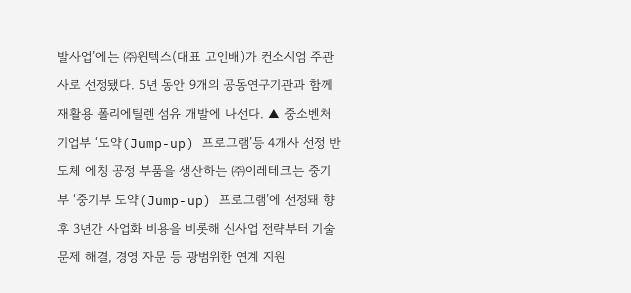발사업’에는 ㈜윈텍스(대표 고인배)가 컨소시엄 주관사로 선정됐다. 5년 동안 9개의 공동연구기관과 함께 재활용 폴리에틸렌 섬유 개발에 나선다. ▲ 중소벤처기업부 ‘도약(Jump-up) 프로그램’등 4개사 선정 반도체 에칭 공정 부품을 생산하는 ㈜이레테크는 중기부 ‘중기부 도약(Jump-up) 프로그램’에 선정돼 향후 3년간 사업화 비용을 비롯해 신사업 전략부터 기술 문제 해결, 경영 자문 등 광범위한 연계 지원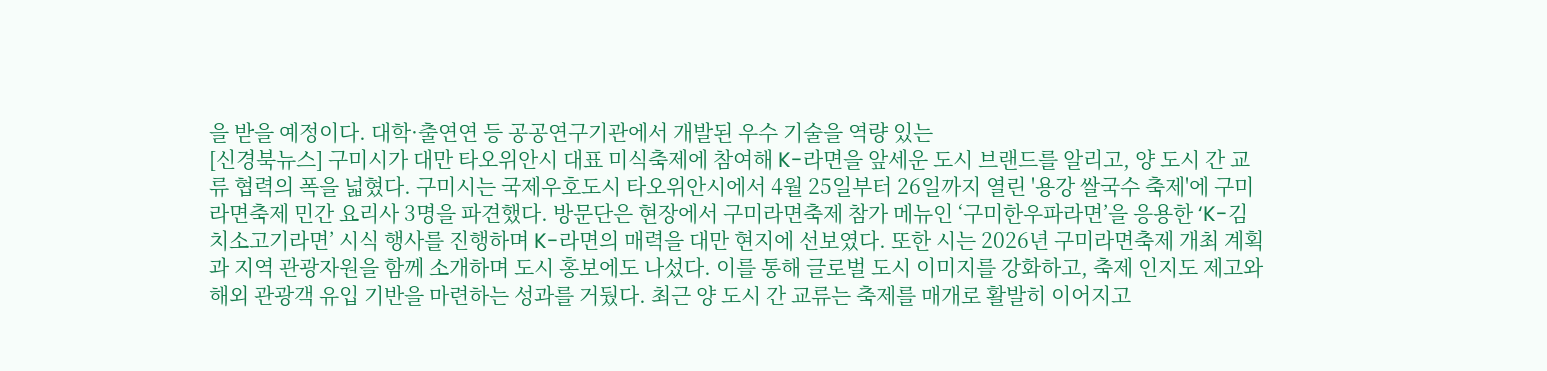을 받을 예정이다. 대학·출연연 등 공공연구기관에서 개발된 우수 기술을 역량 있는
[신경북뉴스] 구미시가 대만 타오위안시 대표 미식축제에 참여해 K-라면을 앞세운 도시 브랜드를 알리고, 양 도시 간 교류 협력의 폭을 넓혔다. 구미시는 국제우호도시 타오위안시에서 4월 25일부터 26일까지 열린 '용강 쌀국수 축제'에 구미라면축제 민간 요리사 3명을 파견했다. 방문단은 현장에서 구미라면축제 참가 메뉴인 ‘구미한우파라면’을 응용한 ‘K-김치소고기라면’ 시식 행사를 진행하며 K-라면의 매력을 대만 현지에 선보였다. 또한 시는 2026년 구미라면축제 개최 계획과 지역 관광자원을 함께 소개하며 도시 홍보에도 나섰다. 이를 통해 글로벌 도시 이미지를 강화하고, 축제 인지도 제고와 해외 관광객 유입 기반을 마련하는 성과를 거뒀다. 최근 양 도시 간 교류는 축제를 매개로 활발히 이어지고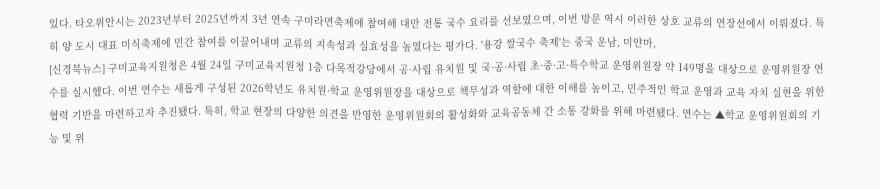있다. 타오위안시는 2023년부터 2025년까지 3년 연속 구미라면축제에 참여해 대만 전통 국수 요리를 선보였으며, 이번 방문 역시 이러한 상호 교류의 연장선에서 이뤄졌다. 특히 양 도시 대표 미식축제에 민간 참여를 이끌어내며 교류의 지속성과 실효성을 높였다는 평가다. '용강 쌀국수 축제'는 중국 운남, 미얀마,
[신경북뉴스] 구미교육지원청은 4월 24일 구미교육지원청 1층 다목적강당에서 공·사립 유치원 및 국·공·사립 초·중·고·특수학교 운영위원장 약 149명을 대상으로 운영위원장 연수를 실시했다. 이번 연수는 새롭게 구성된 2026학년도 유치원·학교 운영위원장을 대상으로 책무성과 역할에 대한 이해를 높이고, 민주적인 학교 운영과 교육 자치 실현을 위한 협력 기반을 마련하고자 추진됐다. 특히, 학교 현장의 다양한 의견을 반영한 운영위원회의 활성화와 교육공동체 간 소통 강화를 위해 마련됐다. 연수는 ▲학교 운영위원회의 기능 및 위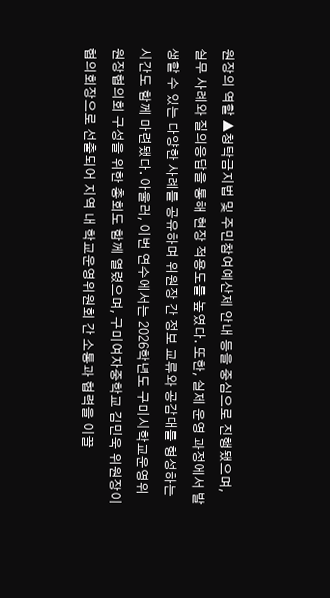원장의 역할 ▲청탁금지법 및 주민참여예산제 안내 등을 중심으로 진행됐으며, 실무 사례와 질의응답을 통해 현장 적용도를 높였다. 또한, 실제 운영 과정에서 발생할 수 있는 다양한 사례를 공유하며 위원장 간 정보 교류와 공감대를 형성하는 시간도 함께 마련됐다. 아울러, 이번 연수에서는 2026학년도 구미시학교운영위원장협의회 구성을 위한 총회도 함께 열렸으며, 구미여자중학교 김민욱 위원장이 협의회장으로 선출되어 지역 내 학교운영위원회 간 소통과 협력을 이끌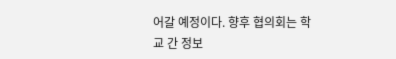어갈 예정이다. 향후 협의회는 학교 간 정보